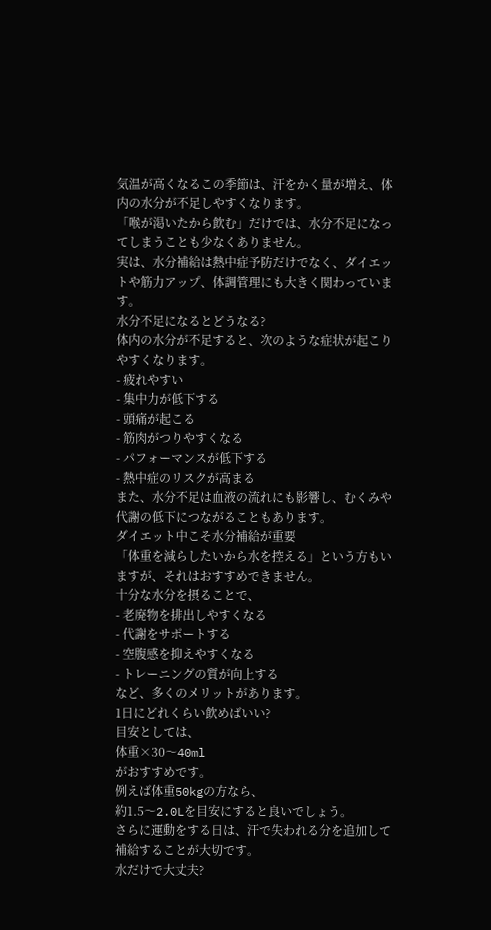気温が高くなるこの季節は、汗をかく量が増え、体内の水分が不足しやすくなります。
「喉が渇いたから飲む」だけでは、水分不足になってしまうことも少なくありません。
実は、水分補給は熱中症予防だけでなく、ダイエットや筋力アップ、体調管理にも大きく関わっています。
水分不足になるとどうなる?
体内の水分が不足すると、次のような症状が起こりやすくなります。
- 疲れやすい
- 集中力が低下する
- 頭痛が起こる
- 筋肉がつりやすくなる
- パフォーマンスが低下する
- 熱中症のリスクが高まる
また、水分不足は血液の流れにも影響し、むくみや代謝の低下につながることもあります。
ダイエット中こそ水分補給が重要
「体重を減らしたいから水を控える」という方もいますが、それはおすすめできません。
十分な水分を摂ることで、
- 老廃物を排出しやすくなる
- 代謝をサポートする
- 空腹感を抑えやすくなる
- トレーニングの質が向上する
など、多くのメリットがあります。
1日にどれくらい飲めばいい?
目安としては、
体重×30〜40ml
がおすすめです。
例えば体重50kgの方なら、
約1.5〜2.0Lを目安にすると良いでしょう。
さらに運動をする日は、汗で失われる分を追加して補給することが大切です。
水だけで大丈夫?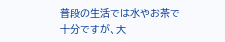普段の生活では水やお茶で十分ですが、大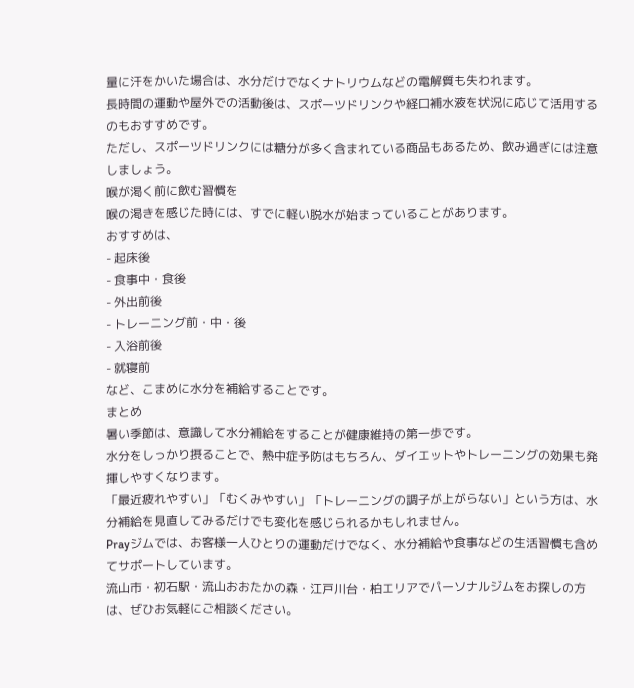量に汗をかいた場合は、水分だけでなくナトリウムなどの電解質も失われます。
長時間の運動や屋外での活動後は、スポーツドリンクや経口補水液を状況に応じて活用するのもおすすめです。
ただし、スポーツドリンクには糖分が多く含まれている商品もあるため、飲み過ぎには注意しましょう。
喉が渇く前に飲む習慣を
喉の渇きを感じた時には、すでに軽い脱水が始まっていることがあります。
おすすめは、
- 起床後
- 食事中・食後
- 外出前後
- トレーニング前・中・後
- 入浴前後
- 就寝前
など、こまめに水分を補給することです。
まとめ
暑い季節は、意識して水分補給をすることが健康維持の第一歩です。
水分をしっかり摂ることで、熱中症予防はもちろん、ダイエットやトレーニングの効果も発揮しやすくなります。
「最近疲れやすい」「むくみやすい」「トレーニングの調子が上がらない」という方は、水分補給を見直してみるだけでも変化を感じられるかもしれません。
Prayジムでは、お客様一人ひとりの運動だけでなく、水分補給や食事などの生活習慣も含めてサポートしています。
流山市・初石駅・流山おおたかの森・江戸川台・柏エリアでパーソナルジムをお探しの方は、ぜひお気軽にご相談ください。